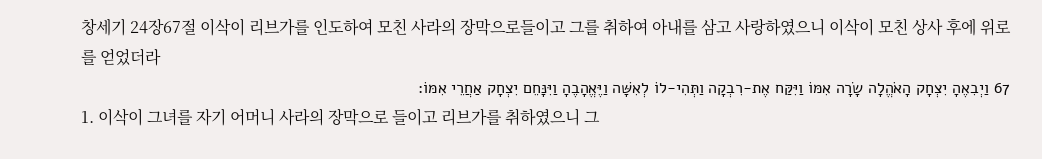창세기 24장67절 이삭이 리브가를 인도하여 모친 사라의 장막으로들이고 그를 취하여 아내를 삼고 사랑하였으니 이삭이 모친 상사 후에 위로를 얻었더라
67 וַיְבִאֶהָ יִצְחָק הָאֹהֱלָה שָׂרָה אִמּוֹ וַיִּקַּח אֶת-רִבְקָה וַתְּהִי-לוֹ לְאִשָּׁה וַיֶּאֱהָבֶהָ וַיִּנָּחֵם יִצְחָק אַחֲרֵי אִמּוֹ:
1. 이삭이 그녀를 자기 어머니 사라의 장막으로 들이고 리브가를 취하였으니 그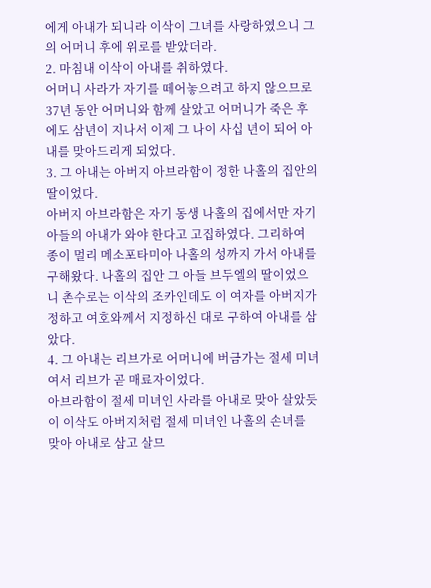에게 아내가 되니라 이삭이 그녀를 사랑하였으니 그의 어머니 후에 위로를 받았더라.
2. 마침내 이삭이 아내를 취하였다.
어머니 사라가 자기를 떼어놓으려고 하지 않으므로 37년 동안 어머니와 함께 살았고 어머니가 죽은 후에도 삼년이 지나서 이제 그 나이 사십 년이 되어 아내를 맞아드리게 되었다.
3. 그 아내는 아버지 아브라함이 정한 나홀의 집안의 딸이었다.
아버지 아브라함은 자기 동생 나홀의 집에서만 자기 아들의 아내가 와야 한다고 고집하였다. 그리하여 종이 멀리 메소포타미아 나홀의 성까지 가서 아내를 구해왔다. 나홀의 집안 그 아들 브두엘의 딸이었으니 촌수로는 이삭의 조카인데도 이 여자를 아버지가 정하고 여호와께서 지정하신 대로 구하여 아내를 삼았다.
4. 그 아내는 리브가로 어머니에 버금가는 절세 미녀여서 리브가 곧 매료자이었다.
아브라함이 절세 미녀인 사라를 아내로 맞아 살았듯이 이삭도 아버지처럼 절세 미녀인 나홀의 손녀를 맞아 아내로 삼고 살므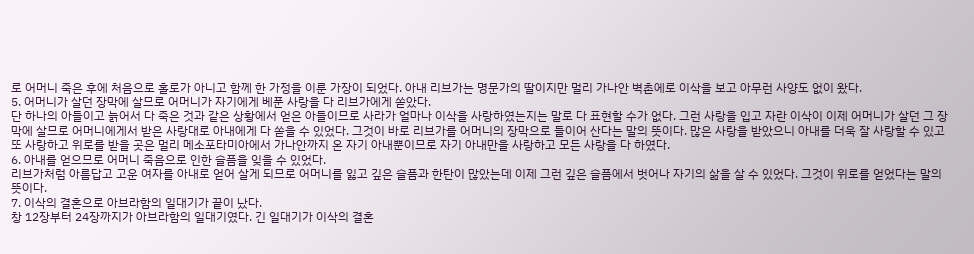로 어머니 죽은 후에 처음으로 홀로가 아니고 함께 한 가정을 이룬 가장이 되었다. 아내 리브가는 명문가의 딸이지만 멀리 가나안 벽촌에로 이삭을 보고 아무런 사양도 없이 왔다.
5. 어머니가 살던 장막에 살므로 어머니가 자기에게 베푼 사랑을 다 리브가에게 쏟았다.
단 하나의 아들이고 늙어서 다 죽은 것과 같은 상황에서 얻은 아들이므로 사라가 얼마나 이삭을 사랑하였는지는 말로 다 표현할 수가 없다. 그런 사랑을 입고 자란 이삭이 이제 어머니가 살던 그 장막에 살므로 어머니에게서 받은 사랑대로 아내에게 다 쏟을 수 있었다. 그것이 바로 리브가를 어머니의 장막으로 들이어 산다는 말의 뜻이다. 많은 사랑을 받았으니 아내를 더욱 잘 사랑할 수 있고 또 사랑하고 위로를 받을 곳은 멀리 메소포타미아에서 가나안까지 온 자기 아내뿐이므로 자기 아내만을 사랑하고 모든 사랑을 다 하였다.
6. 아내를 얻으므로 어머니 죽음으로 인한 슬픔을 잊을 수 있었다.
리브가처럼 아름답고 고운 여자를 아내로 얻어 살게 되므로 어머니를 잃고 깊은 슬픔과 한탄이 많았는데 이제 그런 깊은 슬픔에서 벗어나 자기의 삶을 살 수 있었다. 그것이 위로를 얻었다는 말의 뜻이다.
7. 이삭의 결혼으로 아브라함의 일대기가 끝이 났다.
창 12장부터 24장까지가 아브라함의 일대기였다. 긴 일대기가 이삭의 결혼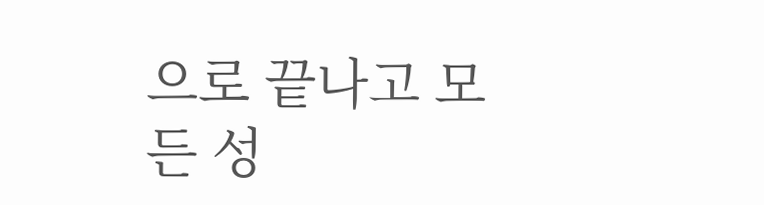으로 끝나고 모든 성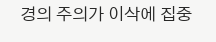경의 주의가 이삭에 집중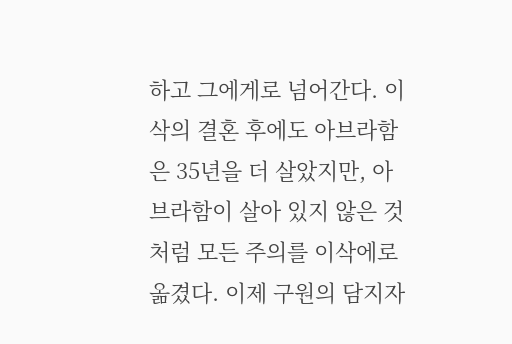하고 그에게로 넘어간다. 이삭의 결혼 후에도 아브라함은 35년을 더 살았지만, 아브라함이 살아 있지 않은 것처럼 모든 주의를 이삭에로 옮겼다. 이제 구원의 담지자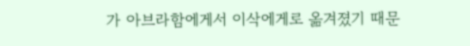가 아브라함에게서 이삭에게로 옮겨졌기 때문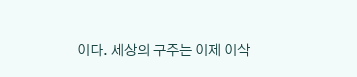이다. 세상의 구주는 이제 이삭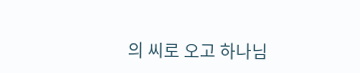의 씨로 오고 하나님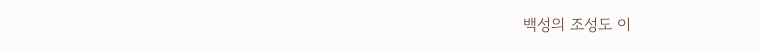백성의 조성도 이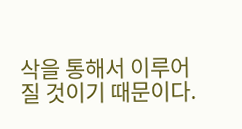삭을 통해서 이루어질 것이기 때문이다.